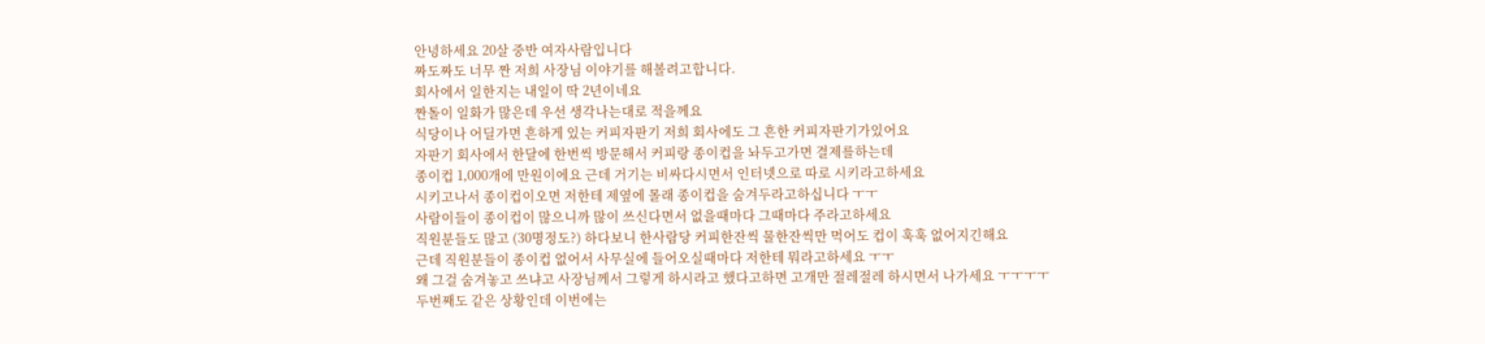안녕하세요 20살 중반 여자사람입니다
짜도짜도 너무 짠 저희 사장님 이야기를 해볼려고합니다.
회사에서 일한지는 내일이 딱 2년이네요
짠돌이 일화가 많은데 우선 생각나는대로 적을께요
식당이나 어딜가면 흔하게 있는 커피자판기 저희 회사에도 그 흔한 커피자판기가있어요
자판기 회사에서 한달에 한번씩 방문해서 커피랑 종이컵을 놔두고가면 결제를하는데
종이컵 1,000개에 만원이에요 근데 거기는 비싸다시면서 인터넷으로 따로 시키라고하세요
시키고나서 종이컵이오면 저한테 제옆에 몰래 종이컵을 숨겨두라고하십니다 ㅜㅜ
사람이들이 종이컵이 많으니까 많이 쓰신다면서 없을때마다 그때마다 주라고하세요
직원분들도 많고 (30명정도?) 하다보니 한사람당 커피한잔씩 물한잔씩만 먹어도 컵이 훅훅 없어지긴해요
근데 직원분들이 종이컵 없어서 사무실에 들어오실때마다 저한테 뭐라고하세요 ㅜㅜ
왜 그걸 숨겨놓고 쓰냐고 사장님께서 그렇게 하시라고 했다고하면 고개만 절레절레 하시면서 나가세요 ㅜㅜㅜㅜ
두번째도 같은 상황인데 이번에는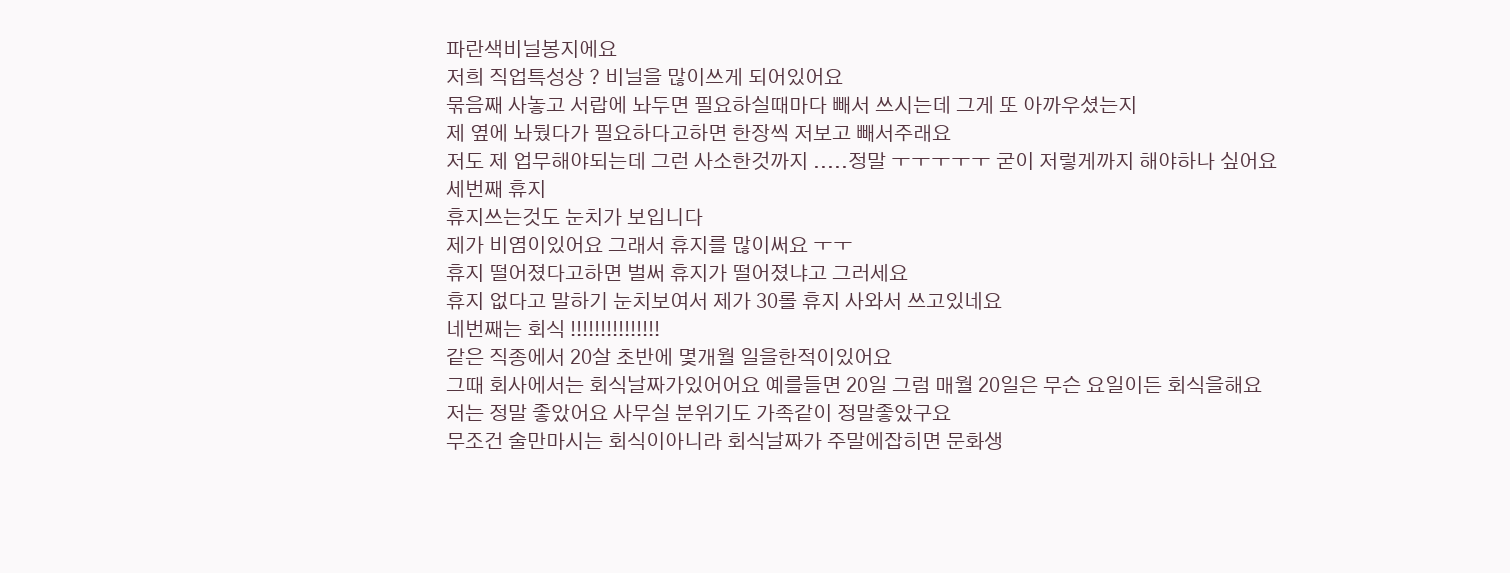파란색비닐봉지에요
저희 직업특성상 ? 비닐을 많이쓰게 되어있어요
묶음째 사놓고 서랍에 놔두면 필요하실때마다 빼서 쓰시는데 그게 또 아까우셨는지
제 옆에 놔뒀다가 필요하다고하면 한장씩 저보고 빼서주래요
저도 제 업무해야되는데 그런 사소한것까지 .....정말 ㅜㅜㅜㅜㅜ 굳이 저렇게까지 해야하나 싶어요
세번째 휴지
휴지쓰는것도 눈치가 보입니다
제가 비염이있어요 그래서 휴지를 많이써요 ㅜㅜ
휴지 떨어졌다고하면 벌써 휴지가 떨어졌냐고 그러세요
휴지 없다고 말하기 눈치보여서 제가 30롤 휴지 사와서 쓰고있네요
네번째는 회식 !!!!!!!!!!!!!!!
같은 직종에서 20살 초반에 몇개월 일을한적이있어요
그때 회사에서는 회식날짜가있어어요 예를들면 20일 그럼 매월 20일은 무슨 요일이든 회식을해요
저는 정말 좋았어요 사무실 분위기도 가족같이 정말좋았구요
무조건 술만마시는 회식이아니라 회식날짜가 주말에잡히면 문화생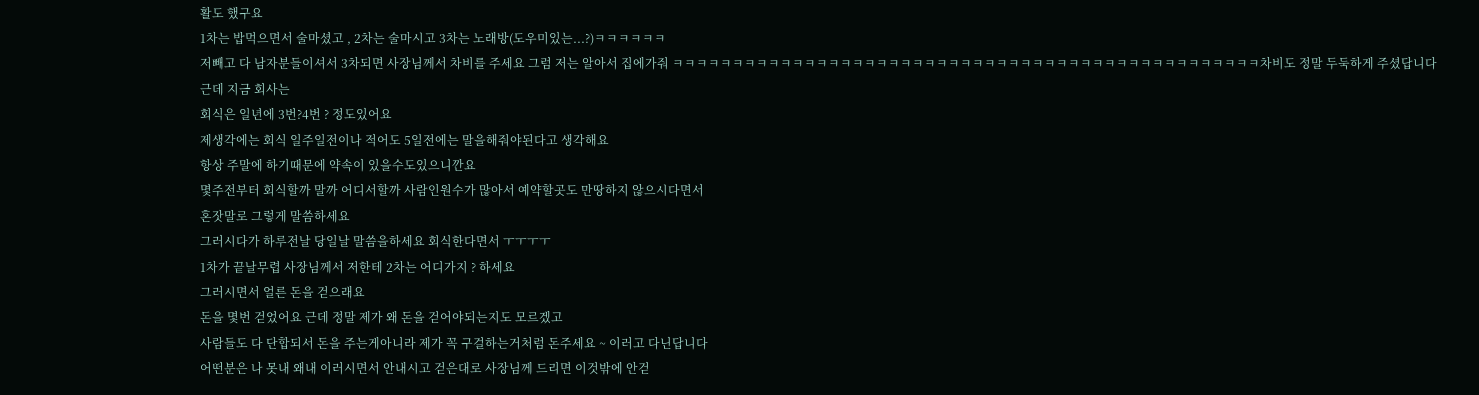활도 했구요
1차는 밥먹으면서 술마셨고 , 2차는 술마시고 3차는 노래방(도우미있는...?)ㅋㅋㅋㅋㅋㅋ
저빼고 다 남자분들이셔서 3차되면 사장님께서 차비를 주세요 그럼 저는 알아서 집에가줘 ㅋㅋㅋㅋㅋㅋㅋㅋㅋㅋㅋㅋㅋㅋㅋㅋㅋㅋㅋㅋㅋㅋㅋㅋㅋㅋㅋㅋㅋㅋㅋㅋㅋㅋㅋㅋㅋㅋㅋㅋㅋㅋㅋㅋㅋㅋㅋㅋㅋ차비도 정말 두둑하게 주셨답니다
근데 지금 회사는
회식은 일년에 3번?4번 ? 정도있어요
제생각에는 회식 일주일전이나 적어도 5일전에는 말을해줘야된다고 생각해요
항상 주말에 하기때문에 약속이 있을수도있으니깐요
몇주전부터 회식할까 말까 어디서할까 사람인원수가 많아서 예약할곳도 만땅하지 않으시다면서
혼잣말로 그렇게 말씀하세요
그러시다가 하루전날 당일날 말씀을하세요 회식한다면서 ㅜㅜㅜㅜ
1차가 끝날무렵 사장님께서 저한테 2차는 어디가지 ? 하세요
그러시면서 얼른 돈을 걷으래요
돈을 몇번 걷었어요 근데 정말 제가 왜 돈을 걷어야되는지도 모르겠고
사람들도 다 단합되서 돈을 주는게아니라 제가 꼭 구걸하는거처럼 돈주세요 ~ 이러고 다닌답니다
어떤분은 나 못내 왜내 이러시면서 안내시고 걷은대로 사장님께 드리면 이것밖에 안걷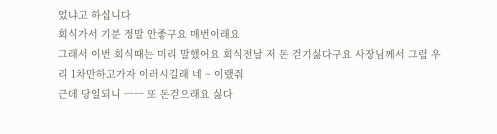었냐고 하십니다
회식가서 기분 정말 안좋구요 매번이래요
그래서 이번 회식때는 미리 말했어요 회식전날 저 돈 걷기싫다구요 사장님께서 그럼 우리 1차만하고가자 이러시길래 네 ~ 이랬줘
근데 당일되니 ㅡㅡ 또 돈걷으래요 싫다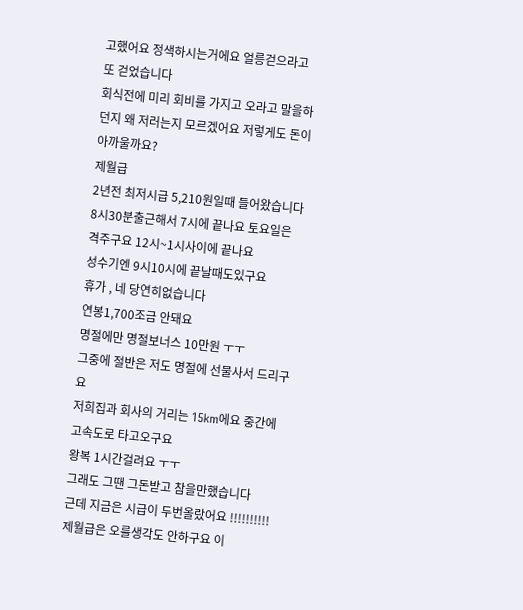고했어요 정색하시는거에요 얼릉걷으라고
또 걷었습니다
회식전에 미리 회비를 가지고 오라고 말을하던지 왜 저러는지 모르겠어요 저렇게도 돈이 아까울까요?
제월급
2년전 최저시급 5,210원일때 들어왔습니다
8시30분출근해서 7시에 끝나요 토요일은 격주구요 12시~1시사이에 끝나요
성수기엔 9시10시에 끝날때도있구요
휴가 , 네 당연히없습니다
연봉1,700조금 안돼요
명절에만 명절보너스 10만원 ㅜㅜ
그중에 절반은 저도 명절에 선물사서 드리구요
저희집과 회사의 거리는 15km에요 중간에 고속도로 타고오구요
왕복 1시간걸려요 ㅜㅜ
그래도 그땐 그돈받고 참을만했습니다
근데 지금은 시급이 두번올랐어요 !!!!!!!!!!
제월급은 오를생각도 안하구요 이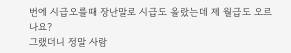번에 시급오를때 장난말로 시급도 올랐는데 제 월급도 오르나요?
그랬더니 정말 사람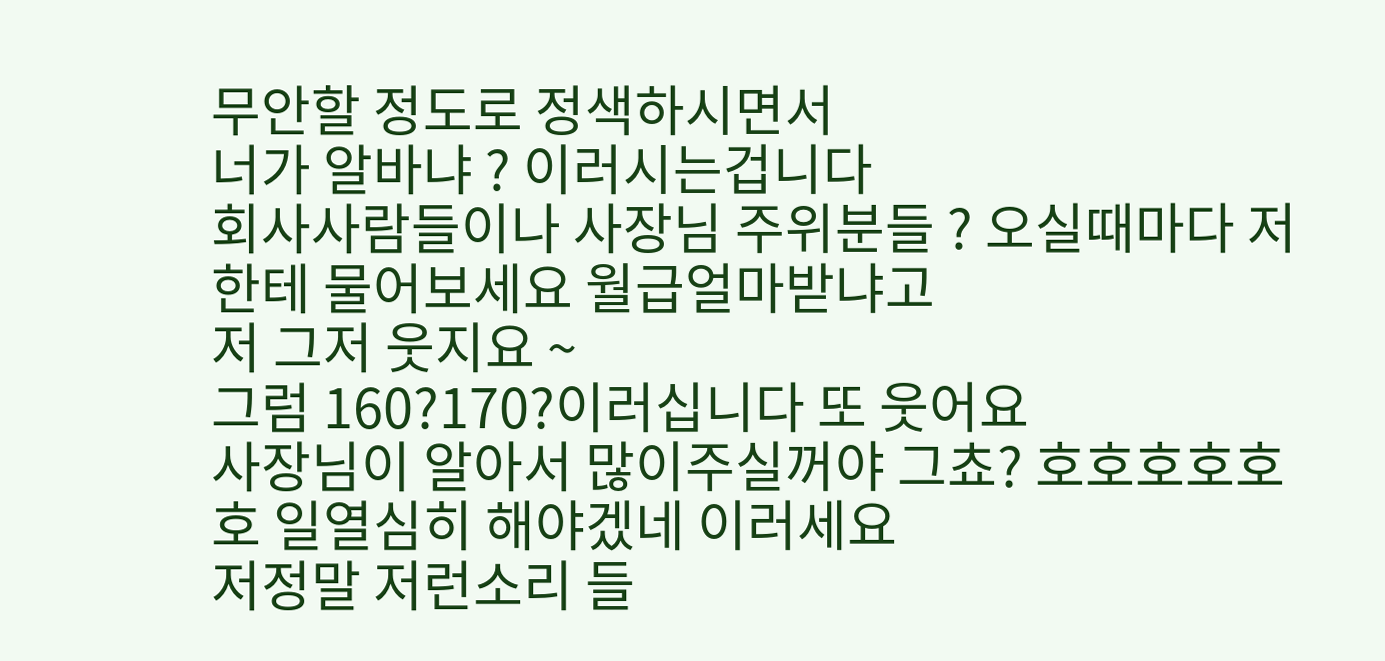무안할 정도로 정색하시면서
너가 알바냐 ? 이러시는겁니다
회사사람들이나 사장님 주위분들 ? 오실때마다 저한테 물어보세요 월급얼마받냐고
저 그저 웃지요 ~
그럼 160?170?이러십니다 또 웃어요
사장님이 알아서 많이주실꺼야 그쵸? 호호호호호호 일열심히 해야겠네 이러세요
저정말 저런소리 들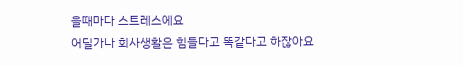을때마다 스트레스에요
어딜가나 회사생활은 힘들다고 똑같다고 하잖아요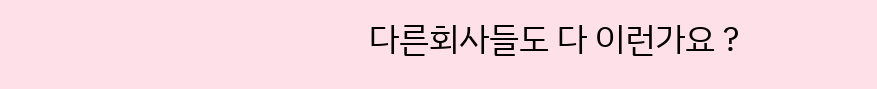다른회사들도 다 이런가요 ?